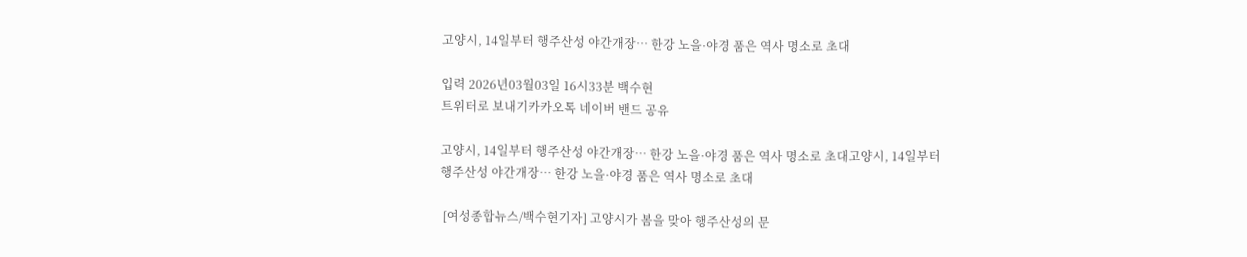고양시, 14일부터 행주산성 야간개장… 한강 노을·야경 품은 역사 명소로 초대

입력 2026년03월03일 16시33분 백수현
트위터로 보내기카카오톡 네이버 밴드 공유

고양시, 14일부터 행주산성 야간개장… 한강 노을·야경 품은 역사 명소로 초대고양시, 14일부터 행주산성 야간개장… 한강 노을·야경 품은 역사 명소로 초대

 [여성종합뉴스/백수현기자] 고양시가 봄을 맞아 행주산성의 문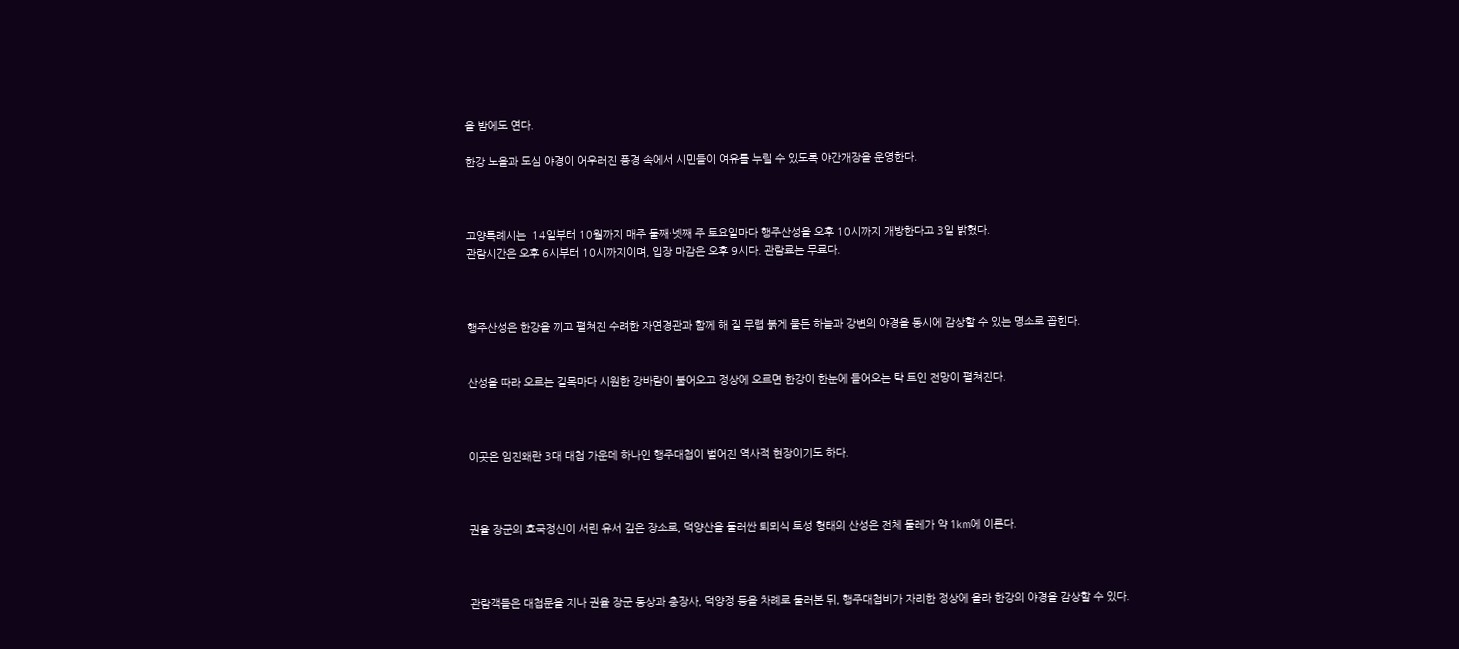을 밤에도 연다.

한강 노을과 도심 야경이 어우러진 풍경 속에서 시민들이 여유를 누릴 수 있도록 야간개장을 운영한다.



고양특례시는  14일부터 10월까지 매주 둘째·넷째 주 토요일마다 행주산성을 오후 10시까지 개방한다고 3일 밝혔다.
관람시간은 오후 6시부터 10시까지이며, 입장 마감은 오후 9시다. 관람료는 무료다.



행주산성은 한강을 끼고 펼쳐진 수려한 자연경관과 함께 해 질 무렵 붉게 물든 하늘과 강변의 야경을 동시에 감상할 수 있는 명소로 꼽힌다.


산성을 따라 오르는 길목마다 시원한 강바람이 불어오고 정상에 오르면 한강이 한눈에 들어오는 탁 트인 전망이 펼쳐진다.



이곳은 임진왜란 3대 대첩 가운데 하나인 행주대첩이 벌어진 역사적 현장이기도 하다.



권율 장군의 호국정신이 서린 유서 깊은 장소로, 덕양산을 둘러싼 퇴뫼식 토성 형태의 산성은 전체 둘레가 약 1km에 이른다.



관람객들은 대첩문을 지나 권율 장군 동상과 충장사, 덕양정 등을 차례로 둘러본 뒤, 행주대첩비가 자리한 정상에 올라 한강의 야경을 감상할 수 있다.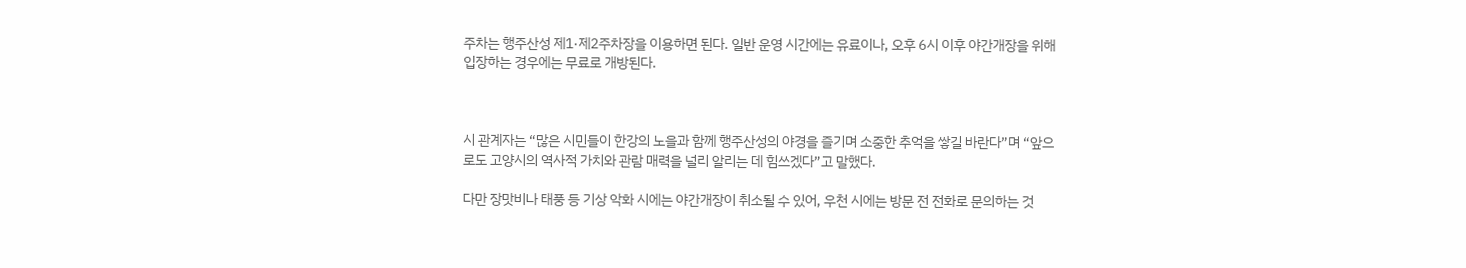주차는 행주산성 제1·제2주차장을 이용하면 된다. 일반 운영 시간에는 유료이나, 오후 6시 이후 야간개장을 위해 입장하는 경우에는 무료로 개방된다.



시 관계자는 “많은 시민들이 한강의 노을과 함께 행주산성의 야경을 즐기며 소중한 추억을 쌓길 바란다”며 “앞으로도 고양시의 역사적 가치와 관람 매력을 널리 알리는 데 힘쓰겠다”고 말했다.

다만 장맛비나 태풍 등 기상 악화 시에는 야간개장이 취소될 수 있어, 우천 시에는 방문 전 전화로 문의하는 것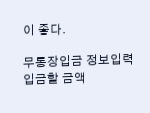이 좋다.

무통장입금 정보입력
입금할 금액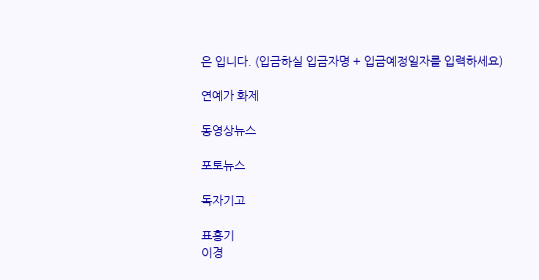은 입니다. (입금하실 입금자명 + 입금예정일자를 입력하세요)

연예가 화제

동영상뉴스

포토뉴스

독자기고

표홍기
이경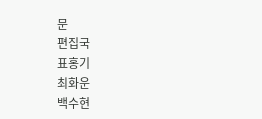문
편집국
표홍기
최화운
백수현